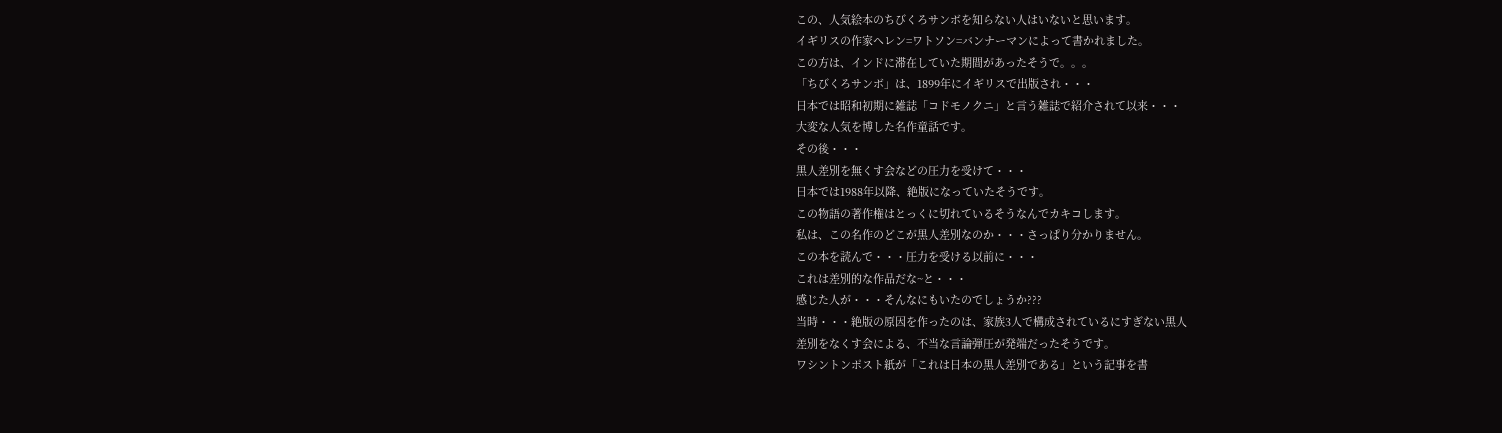この、人気絵本のちびくろサンボを知らない人はいないと思います。
イギリスの作家ヘレン=ワトソン=バンナーマンによって書かれました。
この方は、インドに滞在していた期間があったそうで。。。
「ちびくろサンボ」は、1899年にイギリスで出版され・・・
日本では昭和初期に雑誌「コドモノクニ」と言う雑誌で紹介されて以来・・・
大変な人気を博した名作童話です。
その後・・・
黒人差別を無くす会などの圧力を受けて・・・
日本では1988年以降、絶版になっていたそうです。
この物語の著作権はとっくに切れているそうなんでカキコします。
私は、この名作のどこが黒人差別なのか・・・さっぱり分かりません。
この本を読んで・・・圧力を受ける以前に・・・
これは差別的な作品だな~と・・・
感じた人が・・・そんなにもいたのでしょうか???
当時・・・絶版の原因を作ったのは、家族3人で構成されているにすぎない黒人
差別をなくす会による、不当な言論弾圧が発端だったそうです。
ワシントンポスト紙が「これは日本の黒人差別である」という記事を書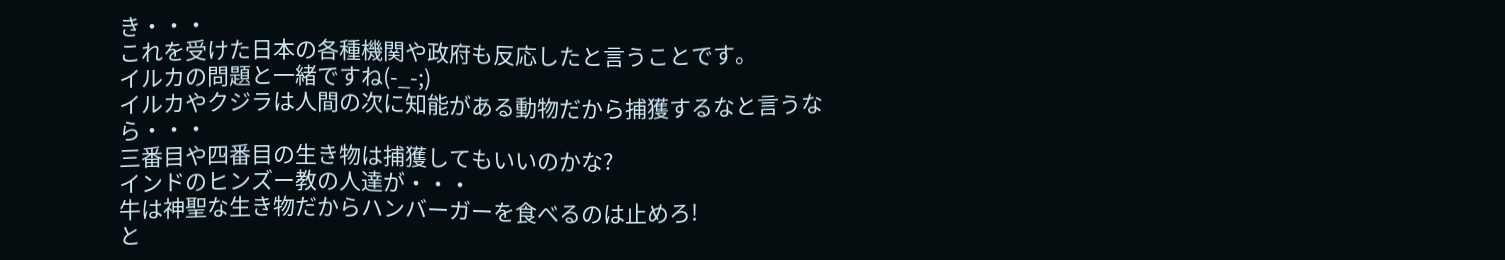き・・・
これを受けた日本の各種機関や政府も反応したと言うことです。
イルカの問題と一緒ですね(-_-;)
イルカやクジラは人間の次に知能がある動物だから捕獲するなと言うなら・・・
三番目や四番目の生き物は捕獲してもいいのかな?
インドのヒンズー教の人達が・・・
牛は神聖な生き物だからハンバーガーを食べるのは止めろ!
と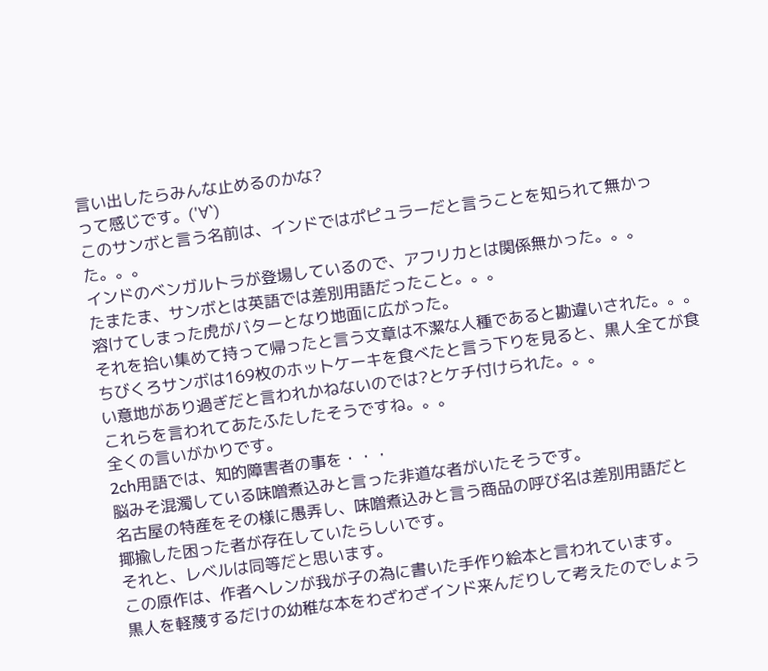言い出したらみんな止めるのかな?
って感じです。('∀`)
このサンボと言う名前は、インドではポピュラーだと言うことを知られて無かった。。。
インドのベンガルトラが登場しているので、アフリカとは関係無かった。。。
たまたま、サンボとは英語では差別用語だったこと。。。
溶けてしまった虎がバターとなり地面に広がった。
それを拾い集めて持って帰ったと言う文章は不潔な人種であると勘違いされた。。。
ちびくろサンボは169枚のホットケーキを食べたと言う下りを見ると、黒人全てが食い意地があり過ぎだと言われかねないのでは?とケチ付けられた。。。
これらを言われてあたふたしたそうですね。。。
全くの言いがかりです。
2ch用語では、知的障害者の事を・・・
脳みそ混濁している味噌煮込みと言った非道な者がいたそうです。
名古屋の特産をその様に愚弄し、味噌煮込みと言う商品の呼び名は差別用語だと
揶揄した困った者が存在していたらしいです。
それと、レベルは同等だと思います。
この原作は、作者ヘレンが我が子の為に書いた手作り絵本と言われています。
黒人を軽蔑するだけの幼稚な本をわざわざインド来んだりして考えたのでしょう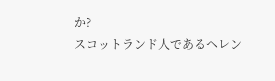か?
スコットランド人であるヘレン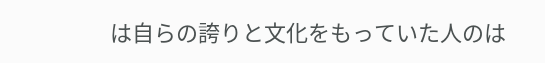は自らの誇りと文化をもっていた人のは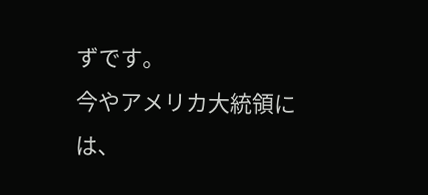ずです。
今やアメリカ大統領には、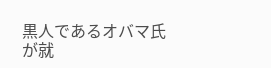黒人であるオバマ氏が就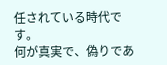任されている時代です。
何が真実で、偽りであ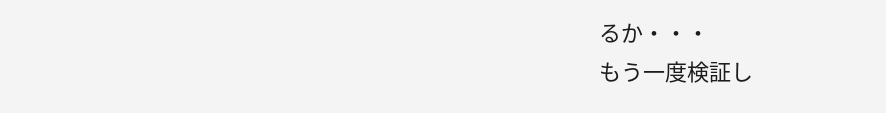るか・・・
もう一度検証し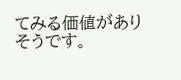てみる価値がありそうです。